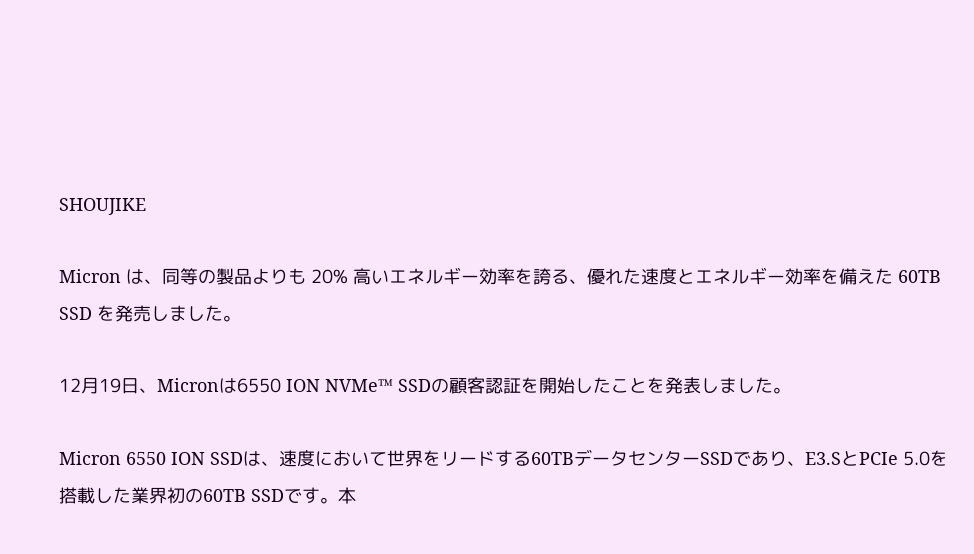SHOUJIKE

Micron は、同等の製品よりも 20% 高いエネルギー効率を誇る、優れた速度とエネルギー効率を備えた 60TB SSD を発売しました。

12月19日、Micronは6550 ION NVMe™ SSDの顧客認証を開始したことを発表しました。

Micron 6550 ION SSDは、速度において世界をリードする60TBデータセンターSSDであり、E3.SとPCIe 5.0を搭載した業界初の60TB SSDです。本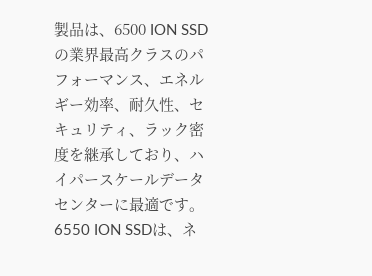製品は、6500 ION SSDの業界最高クラスのパフォーマンス、エネルギー効率、耐久性、セキュリティ、ラック密度を継承しており、ハイパースケールデータセンターに最適です。6550 ION SSDは、ネ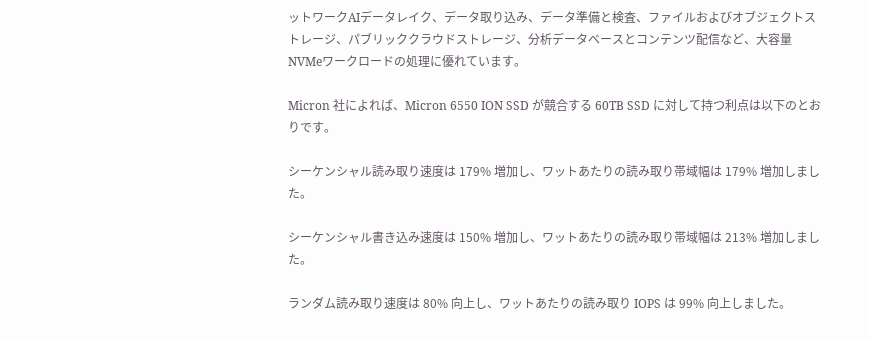ットワークAIデータレイク、データ取り込み、データ準備と検査、ファイルおよびオブジェクトストレージ、パブリッククラウドストレージ、分析データベースとコンテンツ配信など、大容量NVMeワークロードの処理に優れています。

Micron 社によれば、Micron 6550 ION SSD が競合する 60TB SSD に対して持つ利点は以下のとおりです。

シーケンシャル読み取り速度は 179% 増加し、ワットあたりの読み取り帯域幅は 179% 増加しました。

シーケンシャル書き込み速度は 150% 増加し、ワットあたりの読み取り帯域幅は 213% 増加しました。

ランダム読み取り速度は 80% 向上し、ワットあたりの読み取り IOPS は 99% 向上しました。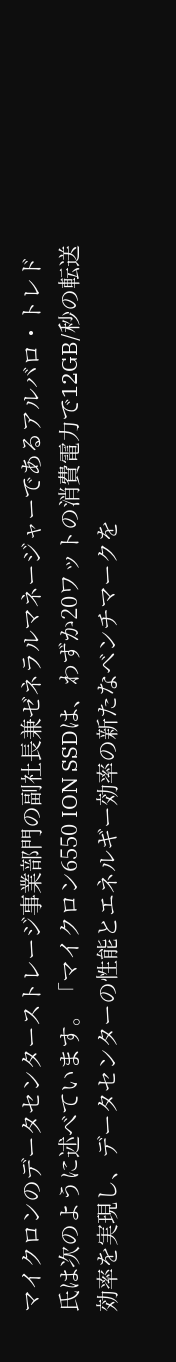マイクロンのデータセンターストレージ事業部門の副社長兼ゼネラルマネージャーであるアルバロ・トレド氏は次のように述べています。「マイクロン6550 ION SSDは、わずか20ワットの消費電力で12GB/秒の転送効率を実現し、データセンターの性能とエネルギー効率の新たなベンチマークを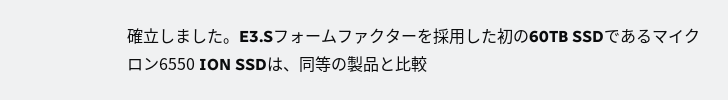確立しました。E3.Sフォームファクターを採用した初の60TB SSDであるマイクロン6550 ION SSDは、同等の製品と比較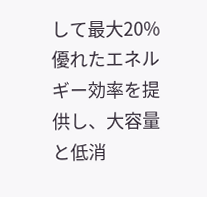して最大20%優れたエネルギー効率を提供し、大容量と低消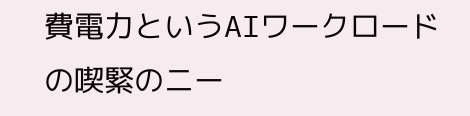費電力というAIワークロードの喫緊のニー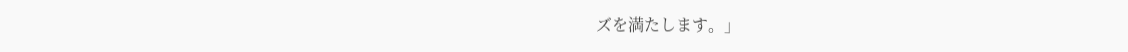ズを満たします。」